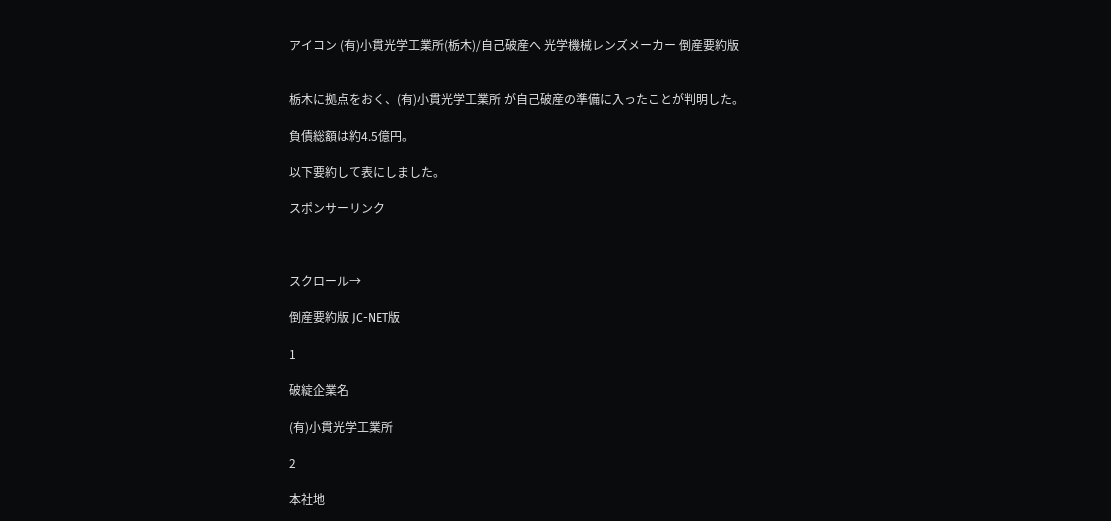アイコン (有)小貫光学工業所(栃木)/自己破産へ 光学機械レンズメーカー 倒産要約版


栃木に拠点をおく、(有)小貫光学工業所 が自己破産の準備に入ったことが判明した。

負債総額は約4.5億円。

以下要約して表にしました。

スポンサーリンク



スクロール→

倒産要約版 JC-NET版

1

破綻企業名

(有)小貫光学工業所

2

本社地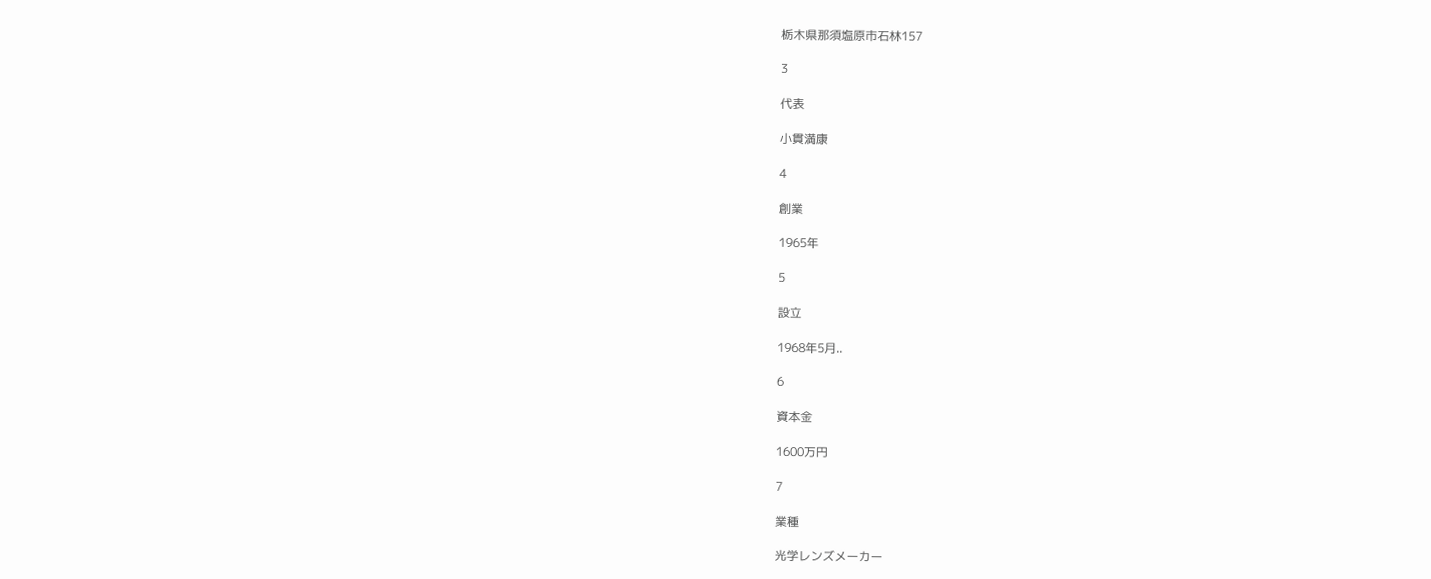栃木県那須塩原市石林157

3

代表

小貫満康

4

創業

1965年

5

設立

1968年5月..

6

資本金

1600万円

7

業種

光学レンズメーカー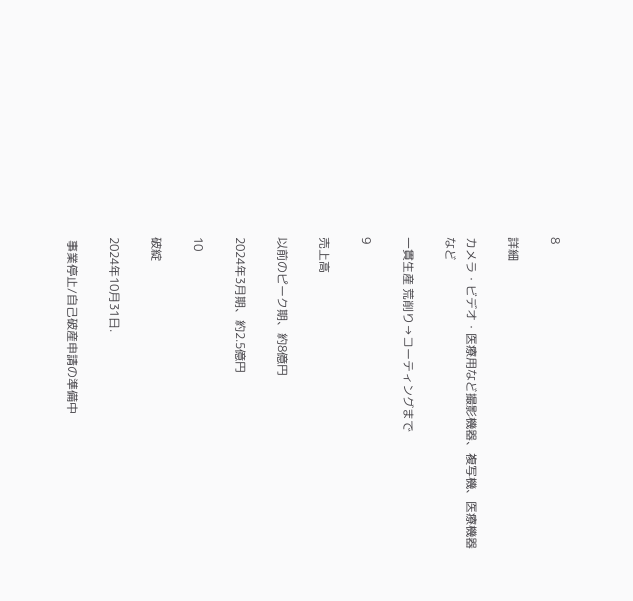8

詳細

カメラ・ビデオ・医療用など撮影機器、複写機、医療機器など

一貫生産 荒削り→コーティングまで

9

売上高

以前のピーク期、約8億円

2024年3月期、約2.5億円

10

破綻

2024年10月31日.

 事業停止/自己破産申請の準備中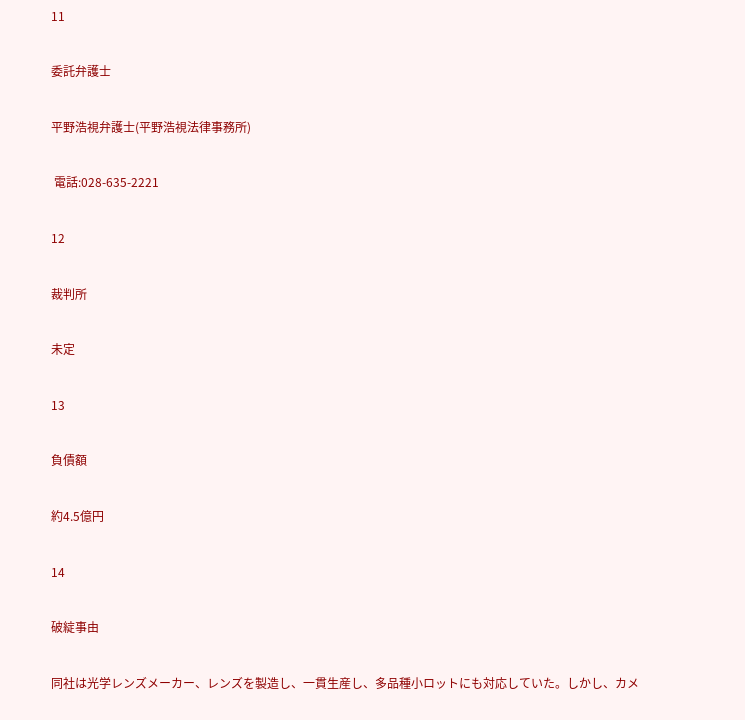11

委託弁護士

平野浩視弁護士(平野浩視法律事務所)

 電話:028-635-2221

12

裁判所

未定

13

負債額

約4.5億円

14

破綻事由

同社は光学レンズメーカー、レンズを製造し、一貫生産し、多品種小ロットにも対応していた。しかし、カメ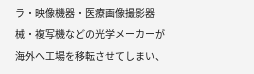ラ・映像機器・医療画像撮影器械・複写機などの光学メーカーが海外へ工場を移転させてしまい、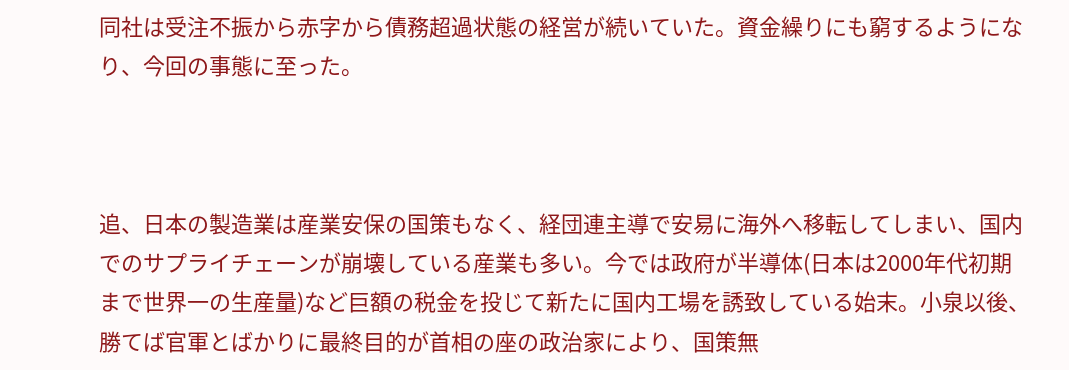同社は受注不振から赤字から債務超過状態の経営が続いていた。資金繰りにも窮するようになり、今回の事態に至った。



追、日本の製造業は産業安保の国策もなく、経団連主導で安易に海外へ移転してしまい、国内でのサプライチェーンが崩壊している産業も多い。今では政府が半導体(日本は2000年代初期まで世界一の生産量)など巨額の税金を投じて新たに国内工場を誘致している始末。小泉以後、勝てば官軍とばかりに最終目的が首相の座の政治家により、国策無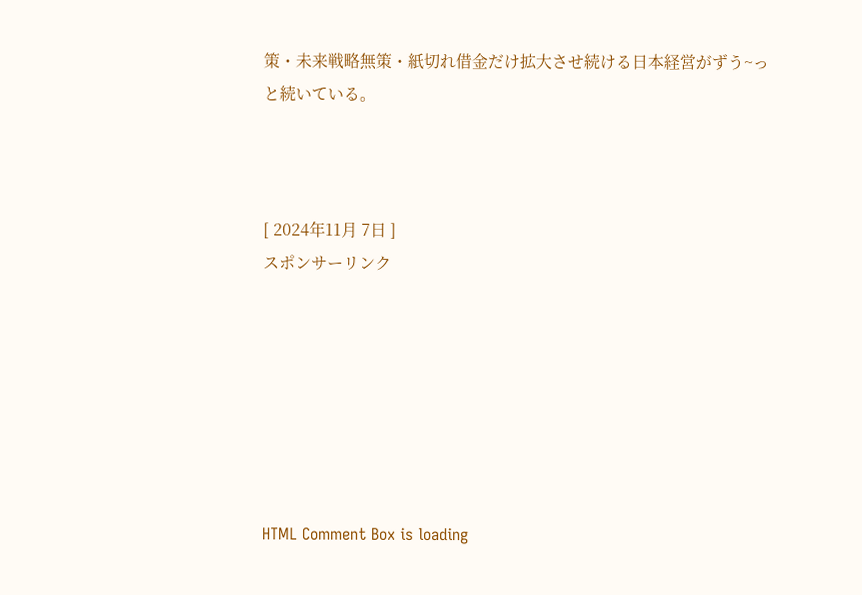策・未来戦略無策・紙切れ借金だけ拡大させ続ける日本経営がずう~っと続いている。



[ 2024年11月 7日 ]
スポンサーリンク







HTML Comment Box is loading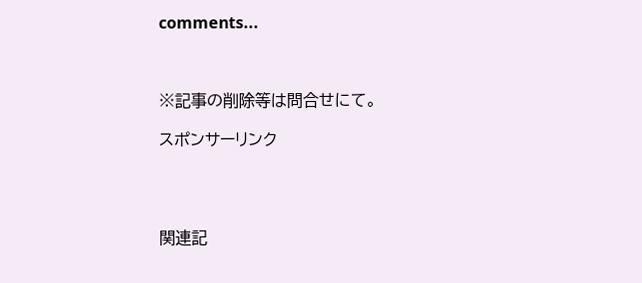comments...



※記事の削除等は問合せにて。

スポンサーリンク




関連記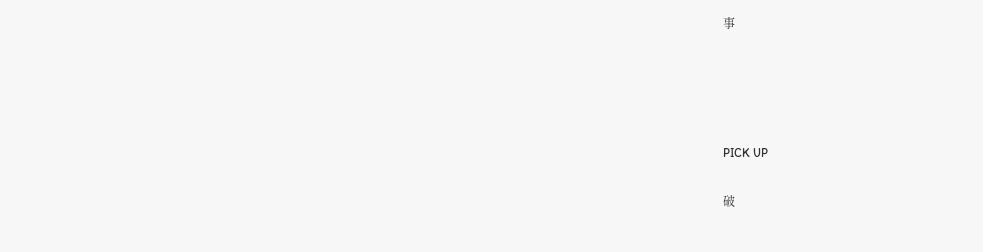事







PICK UP


破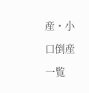産・小口倒産一覧